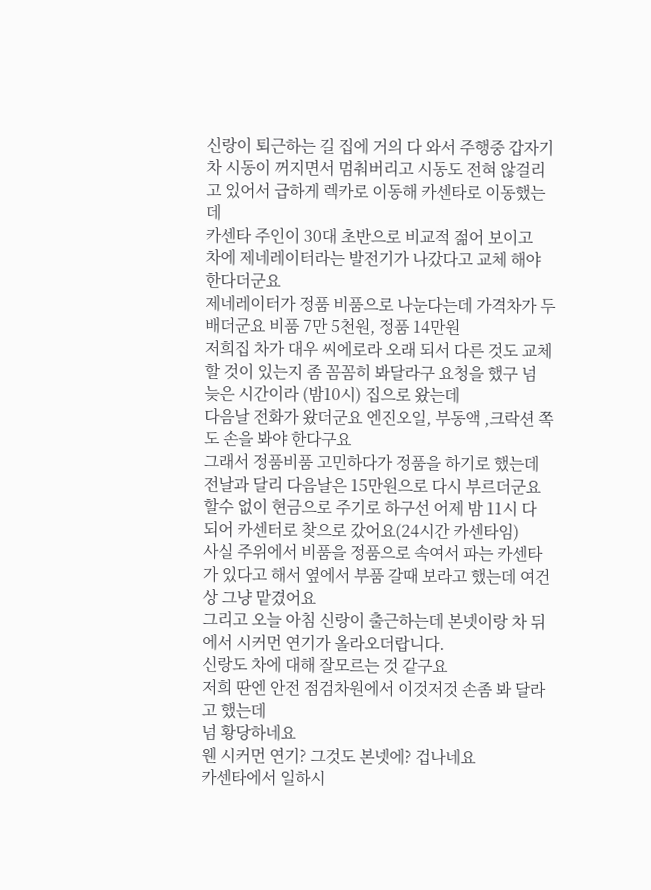신랑이 퇴근하는 길 집에 거의 다 와서 주행중 갑자기 차 시동이 꺼지면서 멈춰버리고 시동도 전혀 않걸리고 있어서 급하게 렉카로 이동해 카센타로 이동했는데
카센타 주인이 30대 초반으로 비교적 젊어 보이고
차에 제네레이터라는 발전기가 나갔다고 교체 해야 한다더군요
제네레이터가 정품 비품으로 나눈다는데 가격차가 두배더군요 비품 7만 5천원, 정품 14만원
저희집 차가 대우 씨에로라 오래 되서 다른 것도 교체할 것이 있는지 좀 꼼꼼히 봐달라구 요청을 했구 넘 늦은 시간이라 (밤10시) 집으로 왔는데
다음날 전화가 왔더군요 엔진오일, 부동액 ,크락션 쪽 도 손을 봐야 한다구요
그래서 정품비품 고민하다가 정품을 하기로 했는데 전날과 달리 다음날은 15만원으로 다시 부르더군요
할수 없이 현금으로 주기로 하구선 어제 밤 11시 다 되어 카센터로 찾으로 갔어요(24시간 카센타임)
사실 주위에서 비품을 정품으로 속여서 파는 카센타가 있다고 해서 옆에서 부품 갈때 보라고 했는데 여건상 그냥 맡겼어요
그리고 오늘 아침 신랑이 출근하는데 본넷이랑 차 뒤에서 시커먼 연기가 올라오더랍니다.
신랑도 차에 대해 잘모르는 것 같구요
저희 딴엔 안전 점검차원에서 이것저것 손좀 봐 달라고 했는데
넘 황당하네요
웬 시커먼 연기? 그것도 본넷에? 겁나네요
카센타에서 일하시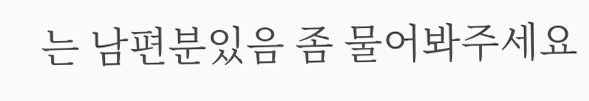는 남편분있음 좀 물어봐주세요